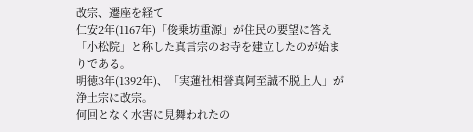改宗、遷座を経て
仁安2年(1167年)「俊乗坊重源」が住民の要望に答え「小松院」と称した真言宗のお寺を建立したのが始まりである。
明徳3年(1392年)、「実蓮社相誉真阿至誠不脱上人」が浄土宗に改宗。
何回となく水害に見舞われたの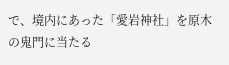で、境内にあった「愛岩神社」を原木の鬼門に当たる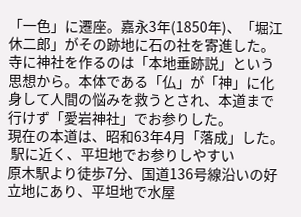「一色」に遷座。嘉永3年(1850年)、「堀江休二郎」がその跡地に石の社を寄進した。
寺に神社を作るのは「本地垂跡説」という思想から。本体である「仏」が「神」に化身して人間の悩みを救うとされ、本道まで行けず「愛岩神社」でお参りした。
現在の本道は、昭和63年4月「落成」した。
 駅に近く、平坦地でお参りしやすい
原木駅より徒歩7分、国道136号線沿いの好立地にあり、平坦地で水屋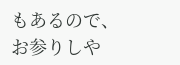もあるので、お参りしや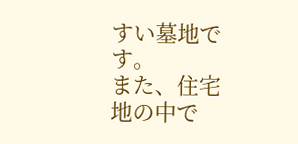すい墓地です。
また、住宅地の中で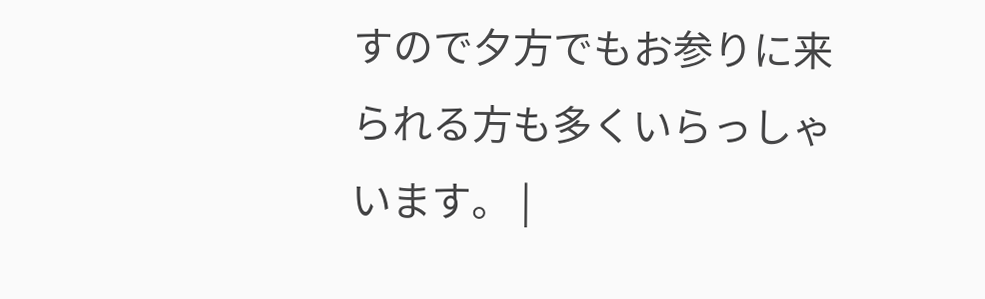すので夕方でもお参りに来られる方も多くいらっしゃいます。 |